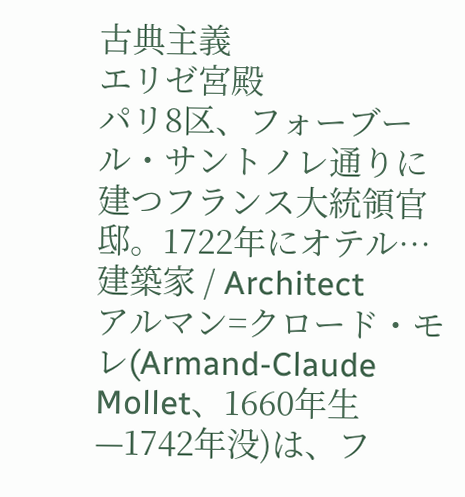古典主義
エリゼ宮殿
パリ8区、フォーブール・サントノレ通りに建つフランス大統領官邸。1722年にオテル…
建築家 / Architect
アルマン=クロード・モレ(Armand-Claude Mollet、1660年生—1742年没)は、フ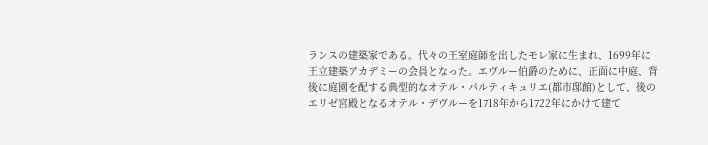ランスの建築家である。代々の王室庭師を出したモレ家に生まれ、1699年に王立建築アカデミーの会員となった。エヴルー伯爵のために、正面に中庭、背後に庭園を配する典型的なオテル・パルティキュリエ(都市邸館)として、後のエリゼ宮殿となるオテル・デヴルーを1718年から1722年にかけて建て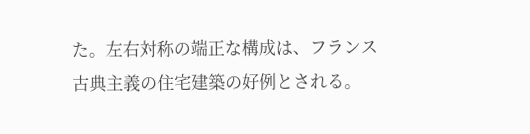た。左右対称の端正な構成は、フランス古典主義の住宅建築の好例とされる。